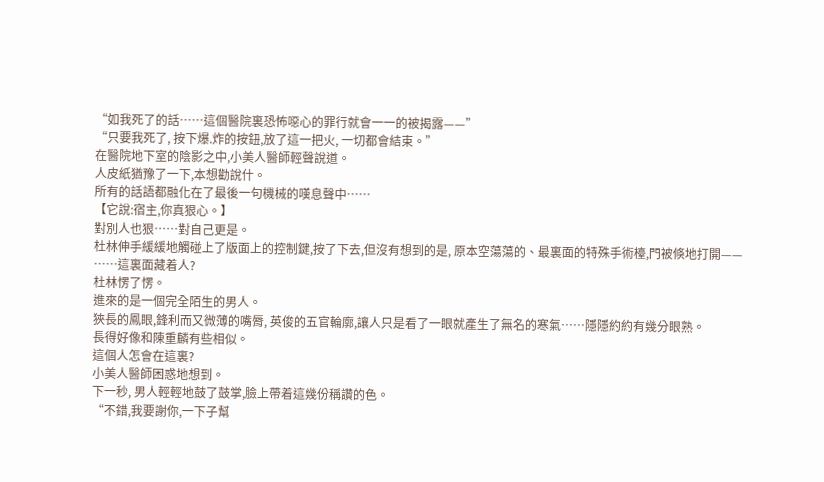“如我死了的話……這個醫院裏恐怖噁心的罪行就會一一的被揭露——”
“只要我死了, 按下爆.炸的按鈕,放了這一把火, 一切都會結束。”
在醫院地下室的陰影之中,小美人醫師輕聲說道。
人皮紙猶豫了一下,本想勸說什。
所有的話語都融化在了最後一句機械的嘆息聲中……
【它說:宿主,你真狠心。】
對別人也狠……對自己更是。
杜林伸手緩緩地觸碰上了版面上的控制鍵,按了下去,但沒有想到的是, 原本空蕩蕩的、最裏面的特殊手術檯,門被倏地打開——
……這裏面藏着人?
杜林愣了愣。
進來的是一個完全陌生的男人。
狹長的鳳眼,鋒利而又微薄的嘴脣, 英俊的五官輪廓,讓人只是看了一眼就產生了無名的寒氣……隱隱約約有幾分眼熟。
長得好像和陳重麟有些相似。
這個人怎會在這裏?
小美人醫師困惑地想到。
下一秒, 男人輕輕地鼓了鼓掌,臉上帶着這幾份稱讚的色。
“不錯,我要謝你,一下子幫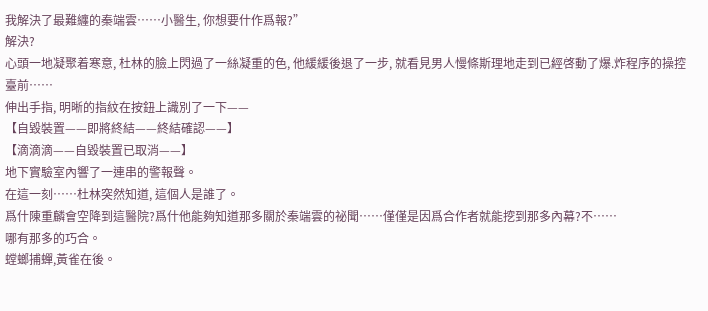我解決了最難纏的秦端雲……小醫生, 你想要什作爲報?”
解決?
心頭一地凝聚着寒意, 杜林的臉上閃過了一絲凝重的色, 他緩緩後退了一步, 就看見男人慢條斯理地走到已經啓動了爆.炸程序的操控臺前……
伸出手指, 明晰的指紋在按鈕上識別了一下——
【自毀裝置——即將終結——終結確認——】
【滴滴滴——自毀裝置已取消——】
地下實驗室內響了一連串的警報聲。
在這一刻……杜林突然知道, 這個人是誰了。
爲什陳重麟會空降到這醫院?爲什他能夠知道那多關於秦端雲的祕聞……僅僅是因爲合作者就能挖到那多內幕?不……
哪有那多的巧合。
螳螂捕蟬,黃雀在後。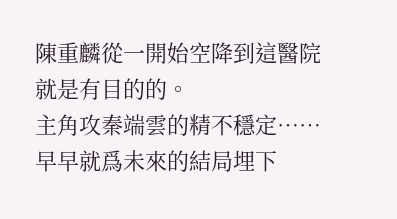陳重麟從一開始空降到這醫院就是有目的的。
主角攻秦端雲的精不穩定……早早就爲未來的結局埋下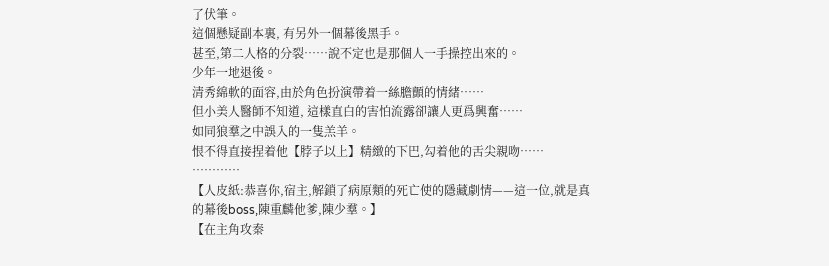了伏筆。
這個懸疑副本裏, 有另外一個幕後黑手。
甚至,第二人格的分裂……說不定也是那個人一手操控出來的。
少年一地退後。
清秀綿軟的面容,由於角色扮演帶着一絲膽顫的情緒……
但小美人醫師不知道, 這樣直白的害怕流露卻讓人更爲興奮……
如同狼羣之中誤入的一隻羔羊。
恨不得直接捏着他【脖子以上】精緻的下巴,勾着他的舌尖親吻……
…………
【人皮紙:恭喜你,宿主,解鎖了病原類的死亡使的隱藏劇情——這一位,就是真的幕後boss,陳重麟他爹,陳少羣。】
【在主角攻秦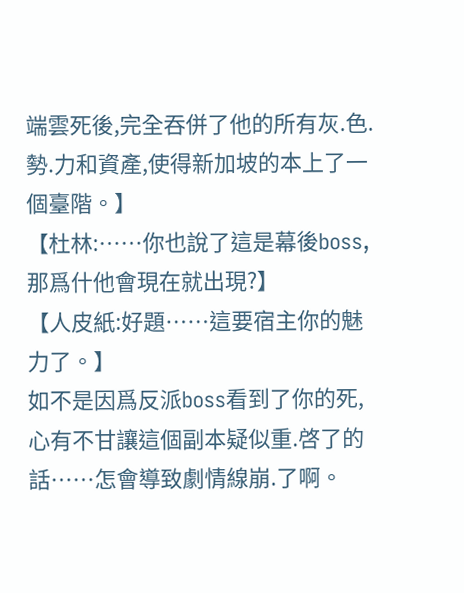端雲死後,完全吞併了他的所有灰.色.勢.力和資產,使得新加坡的本上了一個臺階。】
【杜林:……你也說了這是幕後boss,那爲什他會現在就出現?】
【人皮紙:好題……這要宿主你的魅力了。】
如不是因爲反派boss看到了你的死,心有不甘讓這個副本疑似重.啓了的話……怎會導致劇情線崩.了啊。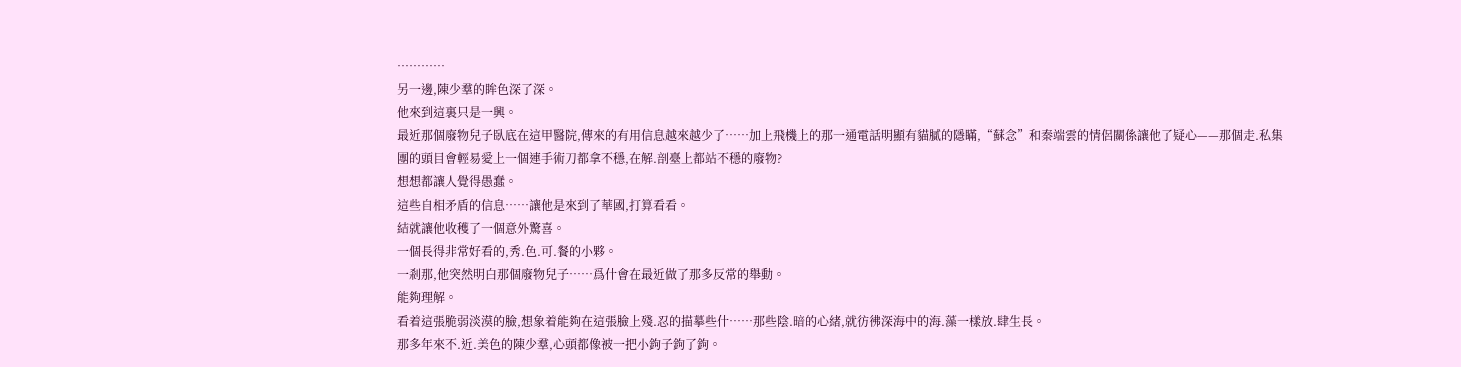…………
另一邊,陳少羣的眸色深了深。
他來到這裏只是一興。
最近那個廢物兒子臥底在這甲醫院,傳來的有用信息越來越少了……加上飛機上的那一通電話明顯有貓膩的隱瞞,“蘇念”和秦端雲的情侶關係讓他了疑心——那個走.私集團的頭目會輕易愛上一個連手術刀都拿不穩,在解.剖臺上都站不穩的廢物?
想想都讓人覺得愚蠢。
這些自相矛盾的信息……讓他是來到了華國,打算看看。
結就讓他收穫了一個意外驚喜。
一個長得非常好看的,秀.色.可.餐的小夥。
一剎那,他突然明白那個廢物兒子……爲什會在最近做了那多反常的舉動。
能夠理解。
看着這張脆弱淡漠的臉,想象着能夠在這張臉上殘.忍的描摹些什……那些陰.暗的心緒,就彷彿深海中的海.藻一樣放.肆生長。
那多年來不.近.美色的陳少羣,心頭都像被一把小鉤子鉤了鉤。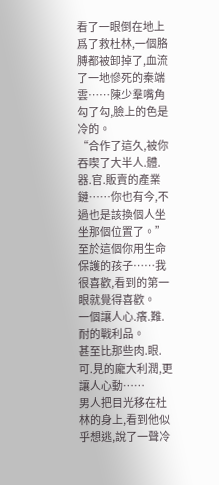看了一眼倒在地上爲了救杜林,一個胳膊都被卸掉了,血流了一地慘死的秦端雲……陳少羣嘴角勾了勾,臉上的色是冷的。
“合作了這久,被你吞喫了大半人.體.器.官.販賣的產業鏈……你也有今,不過也是該換個人坐坐那個位置了。”
至於這個你用生命保護的孩子……我很喜歡,看到的第一眼就覺得喜歡。
一個讓人心.癢.難.耐的戰利品。
甚至比那些肉.眼.可.見的龐大利潤,更讓人心動……
男人把目光移在杜林的身上,看到他似乎想逃,說了一聲冷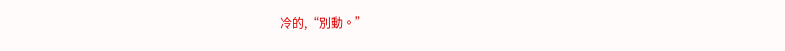冷的,“別動。”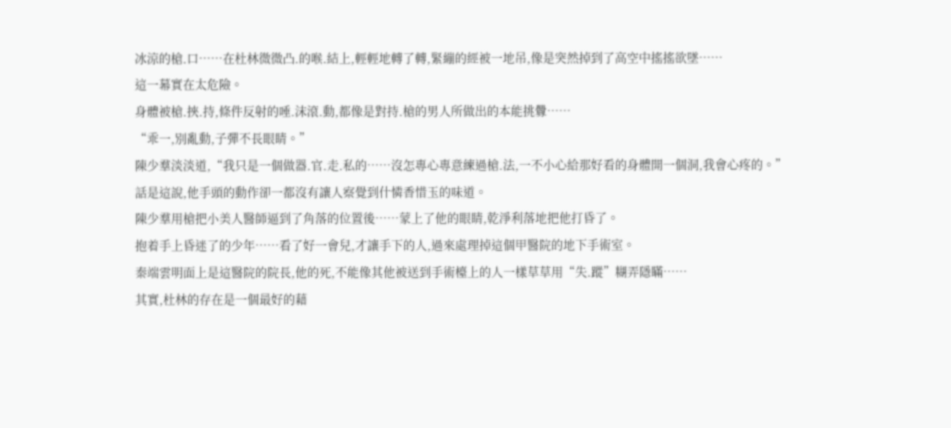冰涼的槍.口……在杜林微微凸.的喉.結上,輕輕地轉了轉,緊繃的經被一地吊,像是突然掉到了高空中搖搖欲墜……
這一幕實在太危險。
身體被槍.挾.持,條件反射的唾.沫滾.動,都像是對持.槍的男人所做出的本能挑釁……
“乖一,別亂動,子彈不長眼睛。”
陳少羣淡淡道,“我只是一個做器.官.走.私的……沒怎專心專意練過槍.法,一不小心給那好看的身體開一個洞,我會心疼的。”
話是這說,他手頭的動作卻一都沒有讓人察覺到什憐香惜玉的味道。
陳少羣用槍把小美人醫師逼到了角落的位置後……蒙上了他的眼睛,乾淨利落地把他打昏了。
抱着手上昏迷了的少年……看了好一會兒,才讓手下的人,過來處理掉這個甲醫院的地下手術室。
秦端雲明面上是這醫院的院長,他的死,不能像其他被送到手術檯上的人一樣草草用“失.蹤”糊弄隱瞞……
其實,杜林的存在是一個最好的藉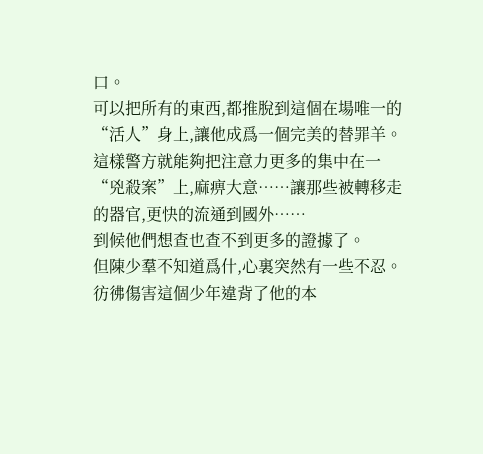口。
可以把所有的東西,都推脫到這個在場唯一的“活人”身上,讓他成爲一個完美的替罪羊。
這樣警方就能夠把注意力更多的集中在一“兇殺案”上,麻痹大意……讓那些被轉移走的器官,更快的流通到國外……
到候他們想查也查不到更多的證據了。
但陳少羣不知道爲什,心裏突然有一些不忍。
彷彿傷害這個少年違背了他的本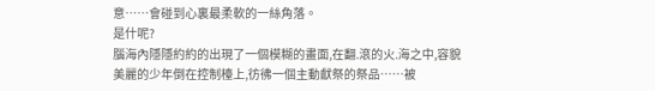意……會碰到心裏最柔軟的一絲角落。
是什呢?
腦海內隱隱約約的出現了一個模糊的畫面,在翻.滾的火.海之中,容貌美麗的少年倒在控制檯上,彷彿一個主動獻祭的祭品……被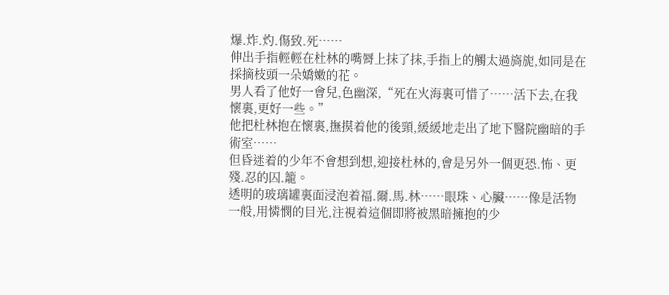爆.炸.灼.傷致.死……
伸出手指輕輕在杜林的嘴脣上抹了抹,手指上的觸太過旖旎,如同是在採摘枝頭一朵嬌嫩的花。
男人看了他好一會兒,色幽深,“死在火海裏可惜了……活下去,在我懷裏,更好一些。”
他把杜林抱在懷裏,撫摸着他的後頸,緩緩地走出了地下醫院幽暗的手術室……
但昏迷着的少年不會想到想,迎接杜林的,會是另外一個更恐.怖、更殘.忍的囚.籠。
透明的玻璃罐裏面浸泡着福.爾.馬.林……眼珠、心臟……像是活物一般,用憐憫的目光,注視着這個即將被黑暗擁抱的少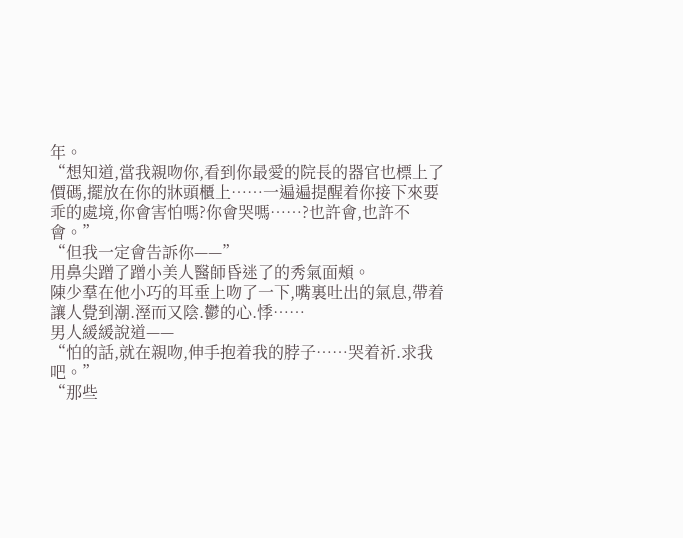年。
“想知道,當我親吻你,看到你最愛的院長的器官也標上了價碼,擺放在你的牀頭櫃上……一遍遍提醒着你接下來要乖的處境,你會害怕嗎?你會哭嗎……?也許會,也許不會。”
“但我一定會告訴你——”
用鼻尖蹭了蹭小美人醫師昏迷了的秀氣面頰。
陳少羣在他小巧的耳垂上吻了一下,嘴裏吐出的氣息,帶着讓人覺到潮.溼而又陰.鬱的心.悸……
男人緩緩說道——
“怕的話,就在親吻,伸手抱着我的脖子……哭着祈.求我吧。”
“那些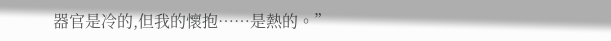器官是冷的,但我的懷抱……是熱的。”